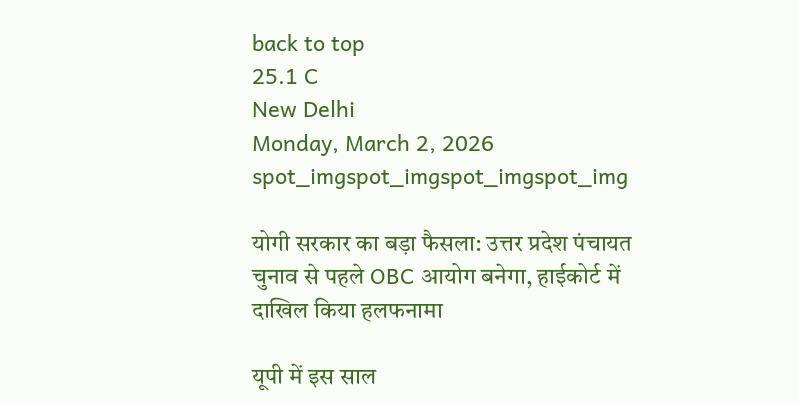back to top
25.1 C
New Delhi
Monday, March 2, 2026
spot_imgspot_imgspot_imgspot_img

योगी सरकार का बड़ा फैसला: उत्तर प्रदेश पंचायत चुनाव से पहले OBC आयोग बनेगा, हाईकोर्ट में दाखिल किया हलफनामा

यूपी में इस साल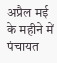अप्रैल मई के महीने में पंचायत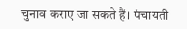चुनाव कराए जा सकते हैं। पंचायती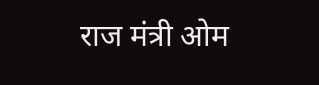राज मंत्री ओम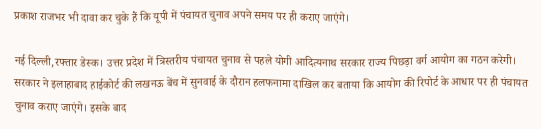प्रकाश राजभर भी दावा कर चुके हैं कि यूपी में पंचायत चुनाव अपने समय पर ही कराए जाएंगे।

नई दिल्ली,रफ्तार डेस्क। उत्तर प्रदेश में त्रिस्तरीय पंचायत चुनाव से पहले योगी आदित्यनाथ सरकार राज्य पिछड़ा वर्ग आयोग का गठन करेगी। सरकार ने इलाहाबाद हाईकोर्ट की लखनऊ बेंच में सुनवाई के दौरान हलफनामा दाखिल कर बताया कि आयोग की रिपोर्ट के आधार पर ही पंचायत चुनाव कराए जाएंगे। इसके बाद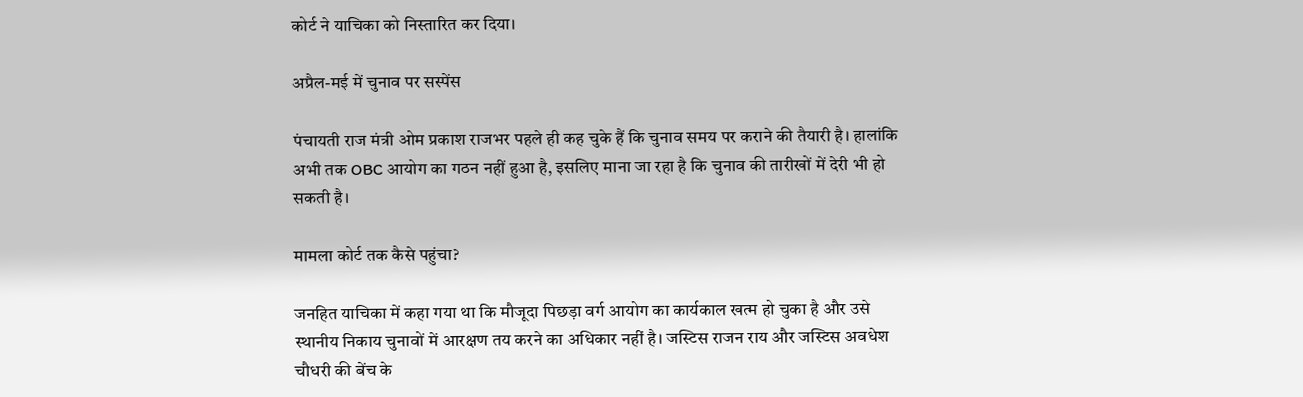कोर्ट ने याचिका को निस्तारित कर दिया।

अप्रैल-मई में चुनाव पर सस्पेंस

पंचायती राज मंत्री ओम प्रकाश राजभर पहले ही कह चुके हैं कि चुनाव समय पर कराने की तैयारी है। हालांकि अभी तक OBC आयोग का गठन नहीं हुआ है, इसलिए माना जा रहा है कि चुनाव की तारीखों में देरी भी हो सकती है।

मामला कोर्ट तक कैसे पहुंचा?

जनहित याचिका में कहा गया था कि मौजूदा पिछड़ा वर्ग आयोग का कार्यकाल खत्म हो चुका है और उसे स्थानीय निकाय चुनावों में आरक्षण तय करने का अधिकार नहीं है। जस्टिस राजन राय और जस्टिस अवधेश चौधरी की बेंच के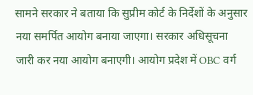सामने सरकार ने बताया कि सुप्रीम कोर्ट के निर्देशों के अनुसार नया समर्पित आयोग बनाया जाएगा। सरकार अधिसूचना जारी कर नया आयोग बनाएगी। आयोग प्रदेश में OBC वर्ग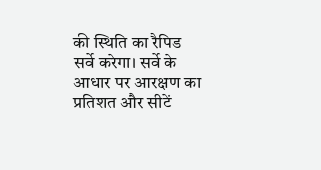की स्थिति का रैपिड सर्वे करेगा। सर्वे के आधार पर आरक्षण का प्रतिशत और सीटें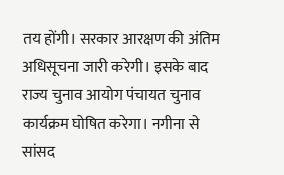तय होंगी। सरकार आरक्षण की अंतिम अधिसूचना जारी करेगी। इसके बाद राज्य चुनाव आयोग पंचायत चुनाव कार्यक्रम घोषित करेगा। नगीना से सांसद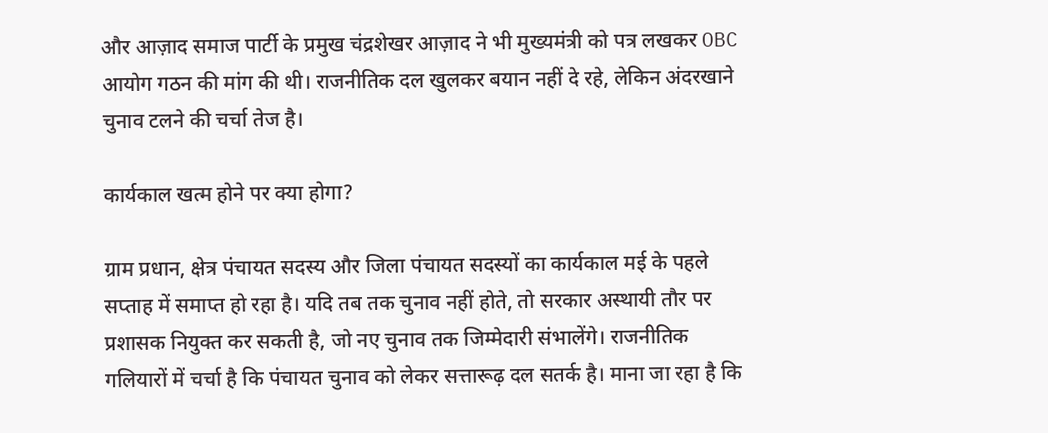और आज़ाद समाज पार्टी के प्रमुख चंद्रशेखर आज़ाद ने भी मुख्यमंत्री को पत्र लखकर OBC आयोग गठन की मांग की थी। राजनीतिक दल खुलकर बयान नहीं दे रहे, लेकिन अंदरखाने चुनाव टलने की चर्चा तेज है।

कार्यकाल खत्म होने पर क्या होगा?

ग्राम प्रधान, क्षेत्र पंचायत सदस्य और जिला पंचायत सदस्यों का कार्यकाल मई के पहले सप्ताह में समाप्त हो रहा है। यदि तब तक चुनाव नहीं होते, तो सरकार अस्थायी तौर पर प्रशासक नियुक्त कर सकती है, जो नए चुनाव तक जिम्मेदारी संभालेंगे। राजनीतिक गलियारों में चर्चा है कि पंचायत चुनाव को लेकर सत्तारूढ़ दल सतर्क है। माना जा रहा है कि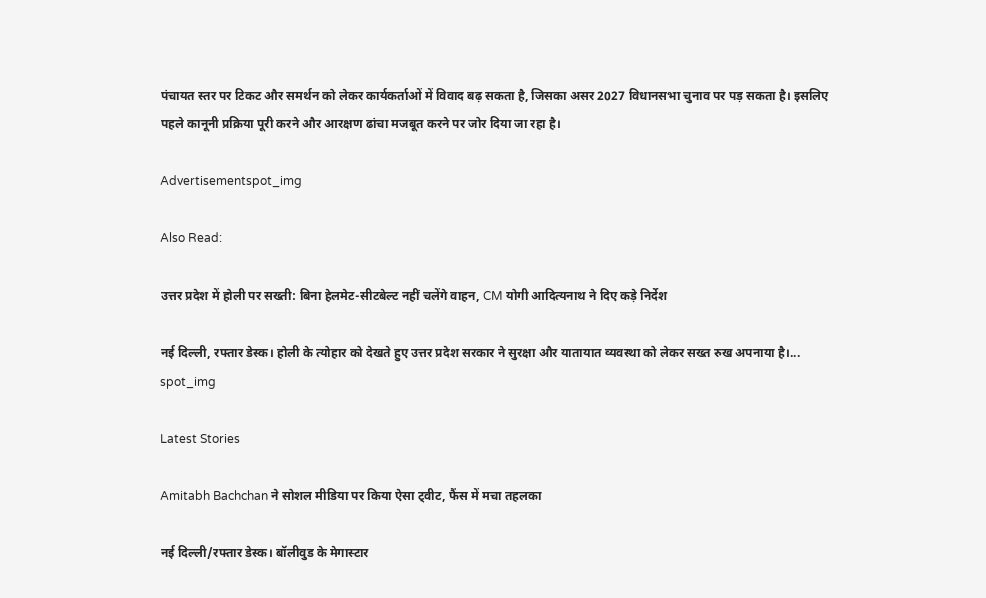पंचायत स्तर पर टिकट और समर्थन को लेकर कार्यकर्ताओं में विवाद बढ़ सकता है, जिसका असर 2027 विधानसभा चुनाव पर पड़ सकता है। इसलिए पहले कानूनी प्रक्रिया पूरी करने और आरक्षण ढांचा मजबूत करने पर जोर दिया जा रहा है।

Advertisementspot_img

Also Read:

उत्तर प्रदेश में होली पर सख्ती: बिना हेलमेट-सीटबेल्ट नहीं चलेंगे वाहन, CM योगी आदित्यनाथ ने दिए कड़े निर्देश

नई दिल्ली, रफ्तार डेस्क। होली के त्योहार को देखते हुए उत्तर प्रदेश सरकार ने सुरक्षा और यातायात व्यवस्था को लेकर सख्त रुख अपनाया है।...
spot_img

Latest Stories

Amitabh Bachchan ने सोशल मीडिया पर किया ऐसा ट्वीट, फैंस में मचा तहलका

नई दिल्ली/रफ्तार डेस्क। बॉलीवुड के मेगास्टार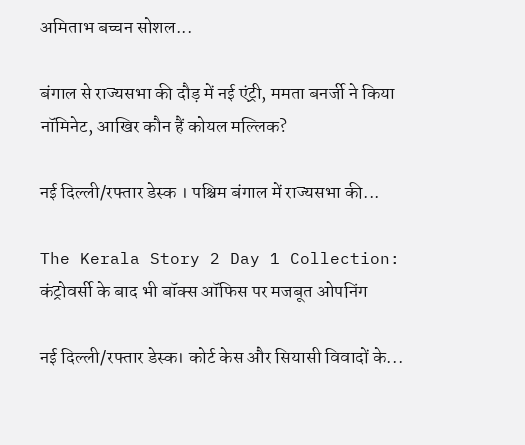अमिताभ बच्चन सोशल...

बंगाल से राज्यसभा की दौड़ में नई एंट्री, ममता बनर्जी ने किया नॉमिनेट, आखिर कौन हैं कोयल मल्लिक?

नई दिल्‍ली/रफ्तार डेस्‍क । पश्चिम बंगाल में राज्यसभा की...

The Kerala Story 2 Day 1 Collection: कंट्रोवर्सी के बाद भी बॉक्स ऑफिस पर मजबूत ओपनिंग

नई दिल्ली/रफ्तार डेस्क। कोर्ट केस और सियासी विवादों के...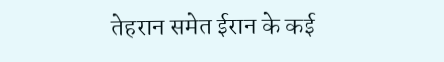तेहरान समेत ईरान के कई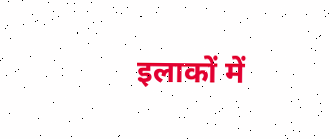इलाकों में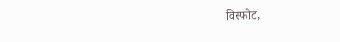विस्फोट,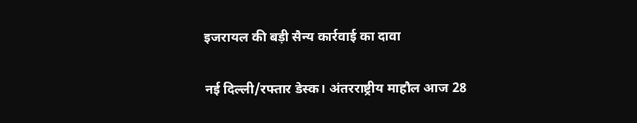इजरायल की बड़ी सैन्य कार्रवाई का दावा

नई दिल्ली/रफ्तार डेस्क। अंतरराष्ट्रीय माहौल आज 28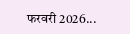फरवरी 2026...